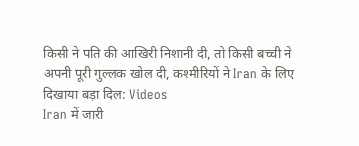किसी ने पति की आखिरी निशानी दी, तो किसी बच्ची ने अपनी पूरी गुल्लक खोल दी, कश्मीरियों ने Iran के लिए दिखाया बड़ा दिल: Videos
Iran में जारी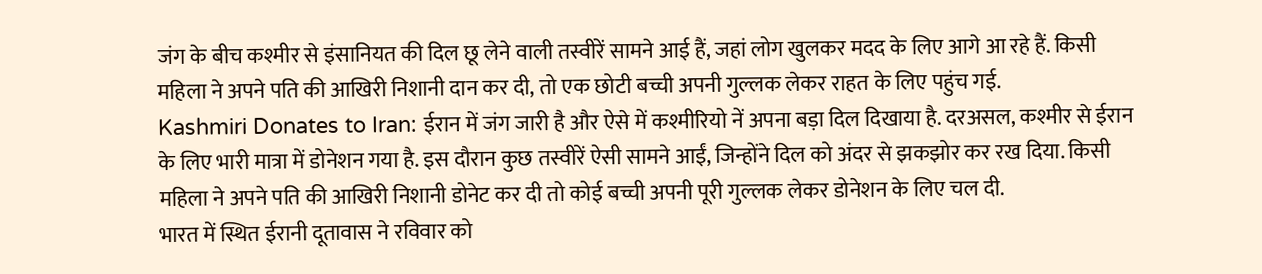जंग के बीच कश्मीर से इंसानियत की दिल छू लेने वाली तस्वीरें सामने आई हैं, जहां लोग खुलकर मदद के लिए आगे आ रहे हैं. किसी महिला ने अपने पति की आखिरी निशानी दान कर दी, तो एक छोटी बच्ची अपनी गुल्लक लेकर राहत के लिए पहुंच गई.
Kashmiri Donates to Iran: ईरान में जंग जारी है और ऐसे में कश्मीरियो नें अपना बड़ा दिल दिखाया है. दरअसल, कश्मीर से ईरान के लिए भारी मात्रा में डोनेशन गया है. इस दौरान कुछ तस्वीरें ऐसी सामने आईं, जिन्होंने दिल को अंदर से झकझोर कर रख दिया. किसी महिला ने अपने पति की आखिरी निशानी डोनेट कर दी तो कोई बच्ची अपनी पूरी गुल्लक लेकर डोनेशन के लिए चल दी.
भारत में स्थित ईरानी दूतावास ने रविवार को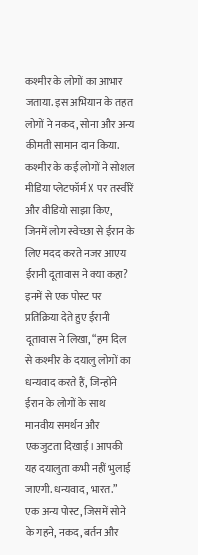कश्मीर के लोगों का आभार जताया. इस अभियान के तहत लोगों ने नकद, सोना और अन्य कीमती सामान दान किया. कश्मीर के कई लोगों ने सोशल मीडिया प्लेटफॉर्म X पर तस्वीरें और वीडियो साझा किए, जिनमें लोग स्वेच्छा से ईरान के लिए मदद करते नजर आएय
ईरानी दूतावास ने क्या कहा?
इनमें से एक पोस्ट पर प्रतिक्रिया देते हुए ईरानी दूतावास ने लिखा, “हम दिल से कश्मीर के दयालु लोगों का धन्यवाद करते हैं, जिन्होंने ईरान के लोगों के साथ मानवीय समर्थन और एकजुटता दिखाई। आपकी यह दयालुता कभी नहीं भुलाई जाएगी. धन्यवाद, भारत.”
एक अन्य पोस्ट, जिसमें सोने के गहने, नकद, बर्तन और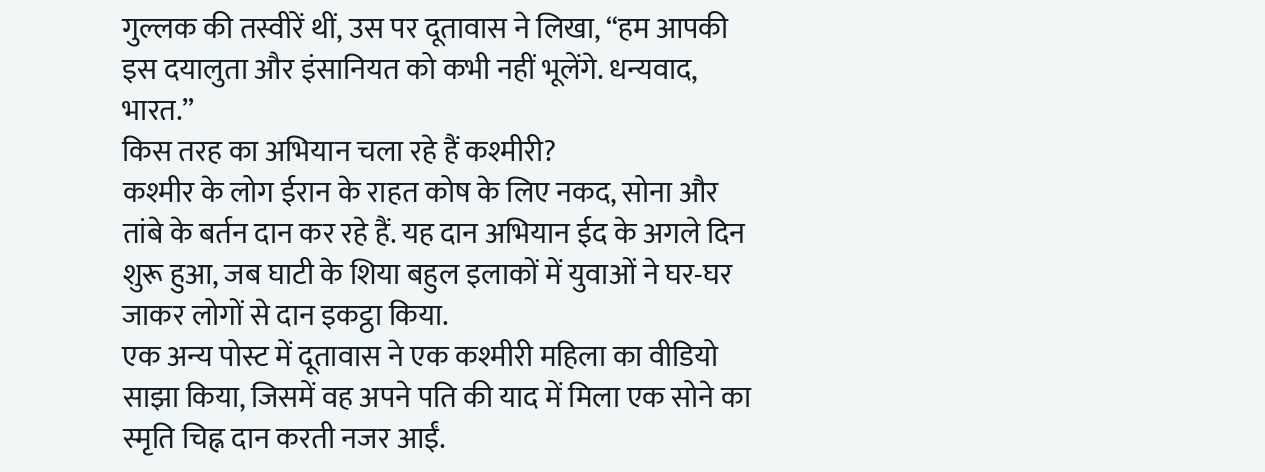गुल्लक की तस्वीरें थीं, उस पर दूतावास ने लिखा, “हम आपकी इस दयालुता और इंसानियत को कभी नहीं भूलेंगे. धन्यवाद, भारत.”
किस तरह का अभियान चला रहे हैं कश्मीरी?
कश्मीर के लोग ईरान के राहत कोष के लिए नकद, सोना और तांबे के बर्तन दान कर रहे हैं. यह दान अभियान ईद के अगले दिन शुरू हुआ, जब घाटी के शिया बहुल इलाकों में युवाओं ने घर-घर जाकर लोगों से दान इकट्ठा किया.
एक अन्य पोस्ट में दूतावास ने एक कश्मीरी महिला का वीडियो साझा किया, जिसमें वह अपने पति की याद में मिला एक सोने का स्मृति चिह्न दान करती नजर आईं.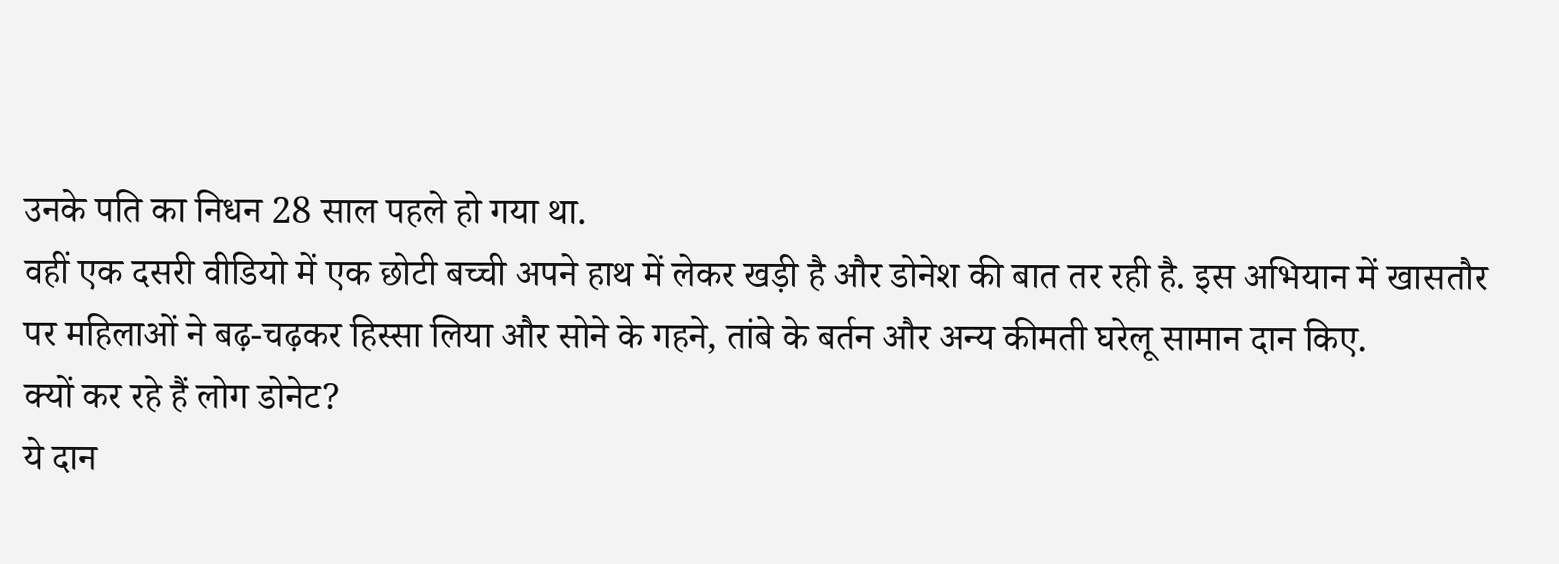उनके पति का निधन 28 साल पहले हो गया था.
वहीं एक दसरी वीडियो में एक छोटी बच्ची अपने हाथ में लेकर खड़ी है और डोनेश की बात तर रही है. इस अभियान में खासतौर पर महिलाओं ने बढ़-चढ़कर हिस्सा लिया और सोने के गहने, तांबे के बर्तन और अन्य कीमती घरेलू सामान दान किए.
क्यों कर रहे हैं लोग डोनेट?
ये दान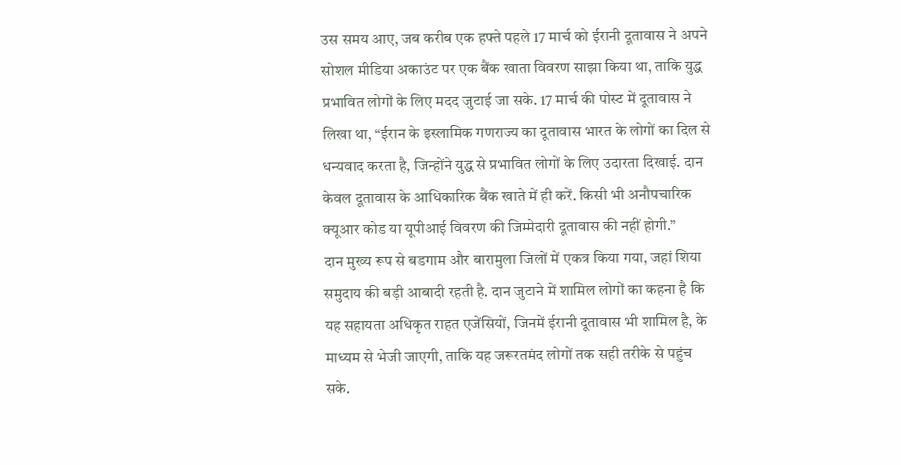उस समय आए, जब करीब एक हफ्ते पहले 17 मार्च को ईरानी दूतावास ने अपने सोशल मीडिया अकाउंट पर एक बैंक खाता विवरण साझा किया था, ताकि युद्ध प्रभावित लोगों के लिए मदद जुटाई जा सके. 17 मार्च की पोस्ट में दूतावास ने लिखा था, “ईरान के इस्लामिक गणराज्य का दूतावास भारत के लोगों का दिल से धन्यवाद करता है, जिन्होंने युद्ध से प्रभावित लोगों के लिए उदारता दिखाई. दान केवल दूतावास के आधिकारिक बैंक खाते में ही करें. किसी भी अनौपचारिक क्यूआर कोड या यूपीआई विवरण की जिम्मेदारी दूतावास की नहीं होगी.”
दान मुख्य रूप से बडगाम और बारामुला जिलों में एकत्र किया गया, जहां शिया समुदाय की बड़ी आबादी रहती है. दान जुटाने में शामिल लोगों का कहना है कि यह सहायता अधिकृत राहत एजेंसियों, जिनमें ईरानी दूतावास भी शामिल है, के माध्यम से भेजी जाएगी, ताकि यह जरूरतमंद लोगों तक सही तरीके से पहुंच सके.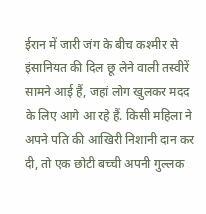ईरान में जारी जंग के बीच कश्मीर से इंसानियत की दिल छू लेने वाली तस्वीरें सामने आई हैं, जहां लोग खुलकर मदद के लिए आगे आ रहे हैं. किसी महिला ने अपने पति की आखिरी निशानी दान कर दी, तो एक छोटी बच्ची अपनी गुल्लक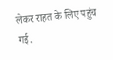लेकर राहत के लिए पहुंच गई.